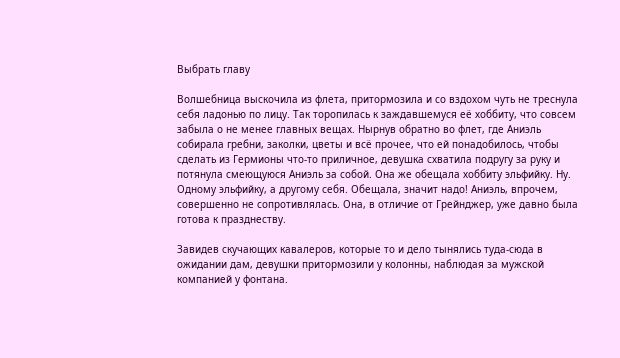Выбрать главу

Волшебница выскочила из флета, притормозила и со вздохом чуть не треснула себя ладонью по лицу. Так торопилась к заждавшемуся её хоббиту, что совсем забыла о не менее главных вещах. Нырнув обратно во флет, где Аниэль собирала гребни, заколки, цветы и всё прочее, что ей понадобилось, чтобы сделать из Гермионы что-то приличное, девушка схватила подругу за руку и потянула смеющуюся Аниэль за собой. Она же обещала хоббиту эльфийку. Ну. Одному эльфийку, а другому себя. Обещала, значит надо! Аниэль, впрочем, совершенно не сопротивлялась. Она, в отличие от Грейнджер, уже давно была готова к празднеству.

Завидев скучающих кавалеров, которые то и дело тынялись туда-сюда в ожидании дам, девушки притормозили у колонны, наблюдая за мужской компанией у фонтана.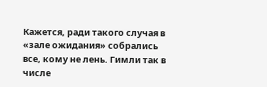Кажется, ради такого случая в «зале ожидания» собрались все, кому не лень. Гимли так в числе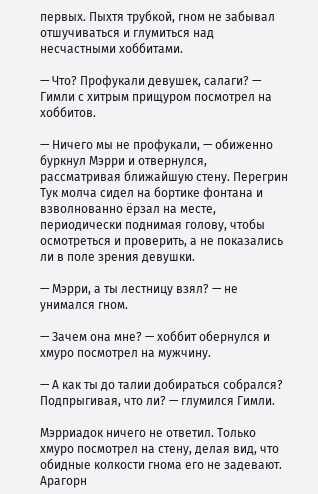первых. Пыхтя трубкой, гном не забывал отшучиваться и глумиться над несчастными хоббитами.

— Что? Профукали девушек, салаги? — Гимли с хитрым прищуром посмотрел на хоббитов.

— Ничего мы не профукали, — обиженно буркнул Мэрри и отвернулся, рассматривая ближайшую стену. Перегрин Тук молча сидел на бортике фонтана и взволнованно ёрзал на месте, периодически поднимая голову, чтобы осмотреться и проверить, а не показались ли в поле зрения девушки.

— Мэрри, а ты лестницу взял? — не унимался гном.

— Зачем она мне? — хоббит обернулся и хмуро посмотрел на мужчину.

— А как ты до талии добираться собрался? Подпрыгивая, что ли? — глумился Гимли.

Мэрриадок ничего не ответил. Только хмуро посмотрел на стену, делая вид, что обидные колкости гнома его не задевают. Арагорн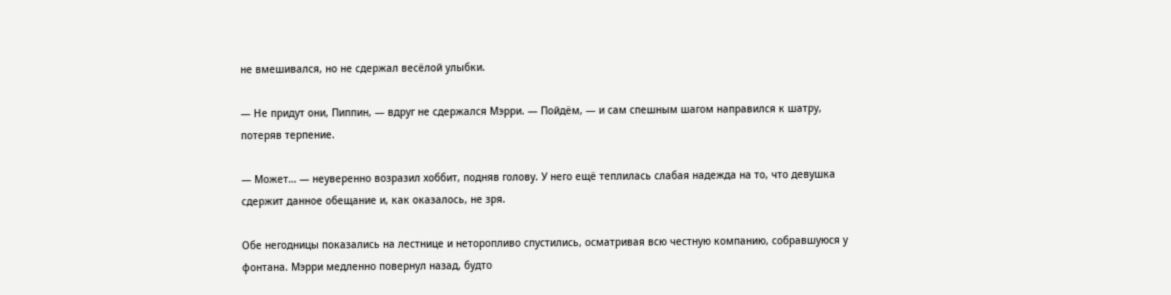не вмешивался, но не сдержал весёлой улыбки.

— Не придут они, Пиппин, — вдруг не сдержался Мэрри. — Пойдём, — и сам спешным шагом направился к шатру, потеряв терпение.

— Может… — неуверенно возразил хоббит, подняв голову. У него ещё теплилась слабая надежда на то, что девушка сдержит данное обещание и, как оказалось, не зря.

Обе негодницы показались на лестнице и неторопливо спустились, осматривая всю честную компанию, собравшуюся у фонтана. Мэрри медленно повернул назад, будто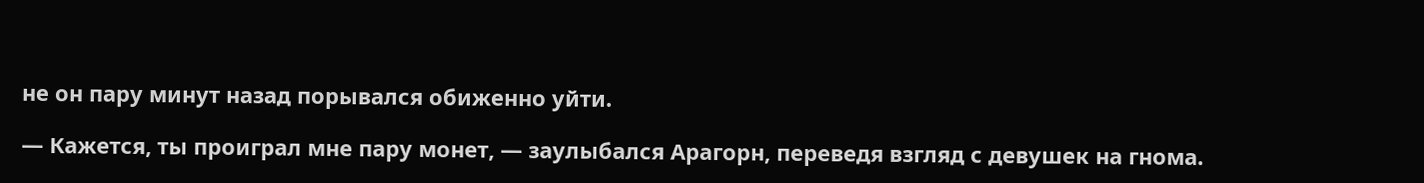не он пару минут назад порывался обиженно уйти.

— Кажется, ты проиграл мне пару монет, — заулыбался Арагорн, переведя взгляд с девушек на гнома.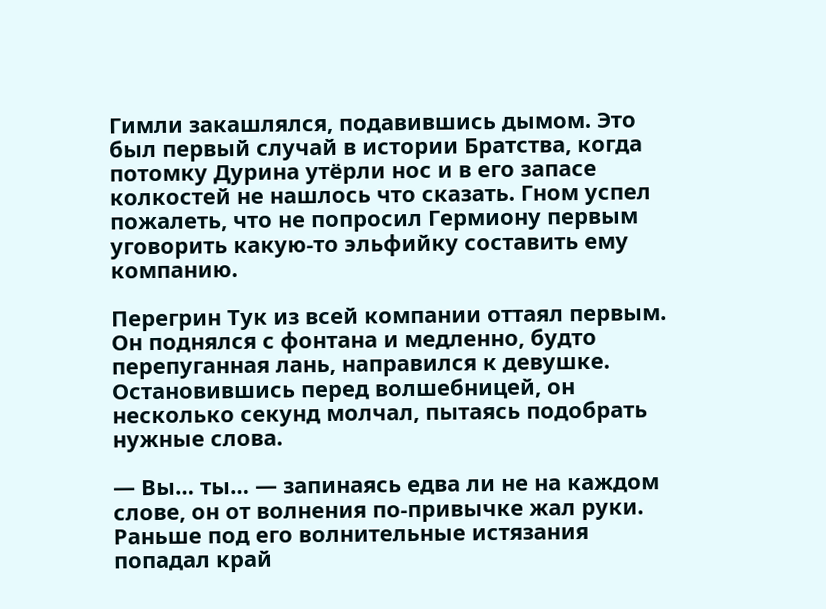Гимли закашлялся, подавившись дымом. Это был первый случай в истории Братства, когда потомку Дурина утёрли нос и в его запасе колкостей не нашлось что сказать. Гном успел пожалеть, что не попросил Гермиону первым уговорить какую-то эльфийку составить ему компанию.

Перегрин Тук из всей компании оттаял первым. Он поднялся с фонтана и медленно, будто перепуганная лань, направился к девушке. Остановившись перед волшебницей, он несколько секунд молчал, пытаясь подобрать нужные слова.

— Вы… ты… — запинаясь едва ли не на каждом слове, он от волнения по-привычке жал руки. Раньше под его волнительные истязания попадал край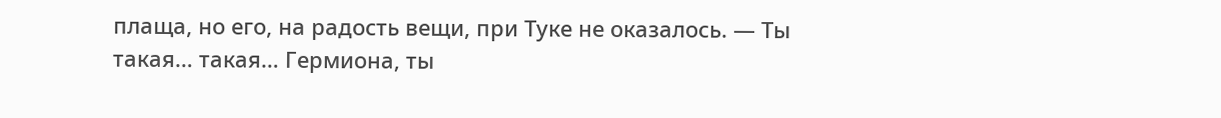плаща, но его, на радость вещи, при Туке не оказалось. — Ты такая… такая… Гермиона, ты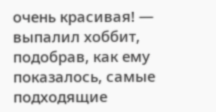очень красивая! — выпалил хоббит, подобрав, как ему показалось, самые подходящие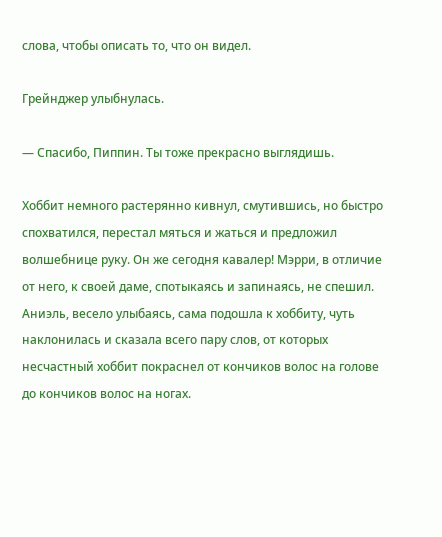слова, чтобы описать то, что он видел.

Грейнджер улыбнулась.

— Спасибо, Пиппин. Ты тоже прекрасно выглядишь.

Хоббит немного растерянно кивнул, смутившись, но быстро спохватился, перестал мяться и жаться и предложил волшебнице руку. Он же сегодня кавалер! Мэрри, в отличие от него, к своей даме, спотыкаясь и запинаясь, не спешил. Аниэль, весело улыбаясь, сама подошла к хоббиту, чуть наклонилась и сказала всего пару слов, от которых несчастный хоббит покраснел от кончиков волос на голове до кончиков волос на ногах.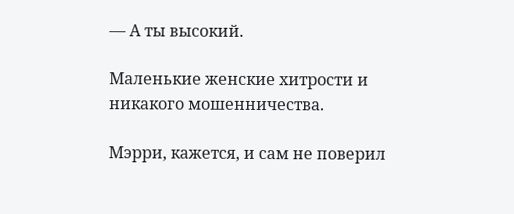— А ты высокий.

Маленькие женские хитрости и никакого мошенничества.

Мэрри, кажется, и сам не поверил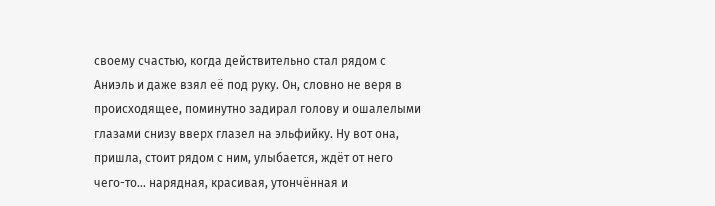своему счастью, когда действительно стал рядом с Аниэль и даже взял её под руку. Он, словно не веря в происходящее, поминутно задирал голову и ошалелыми глазами снизу вверх глазел на эльфийку. Ну вот она, пришла, стоит рядом с ним, улыбается, ждёт от него чего-то... нарядная, красивая, утончённая и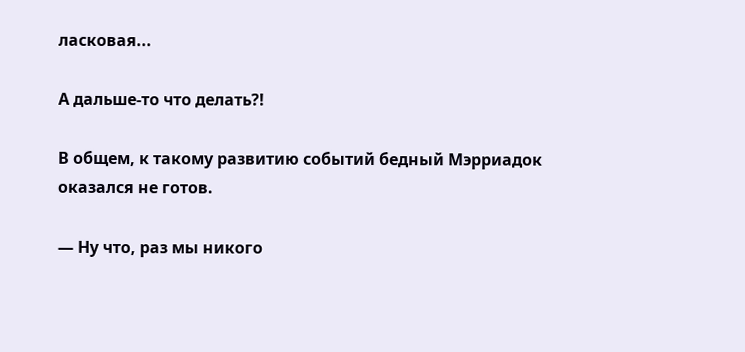ласковая...

А дальше-то что делать?!

В общем, к такому развитию событий бедный Мэрриадок оказался не готов.

— Ну что, раз мы никого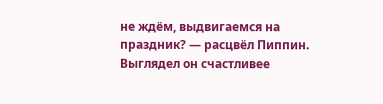не ждём, выдвигаемся на праздник? — расцвёл Пиппин. Выглядел он счастливее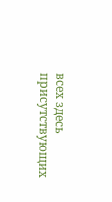всех здесь присутствующих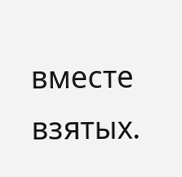вместе взятых.